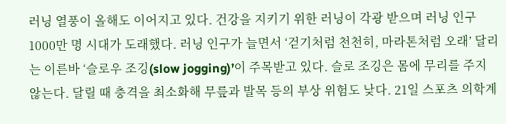러닝 열풍이 올해도 이어지고 있다. 건강을 지키기 위한 러닝이 각광 받으며 러닝 인구 1000만 명 시대가 도래했다. 러닝 인구가 늘면서 ‘걷기처럼 천천히, 마라톤처럼 오래’ 달리는 이른바 ‘슬로우 조깅(slow jogging)’이 주목받고 있다. 슬로 조깅은 몸에 무리를 주지 않는다. 달릴 때 충격을 최소화해 무릎과 발목 등의 부상 위험도 낮다. 21일 스포츠 의학계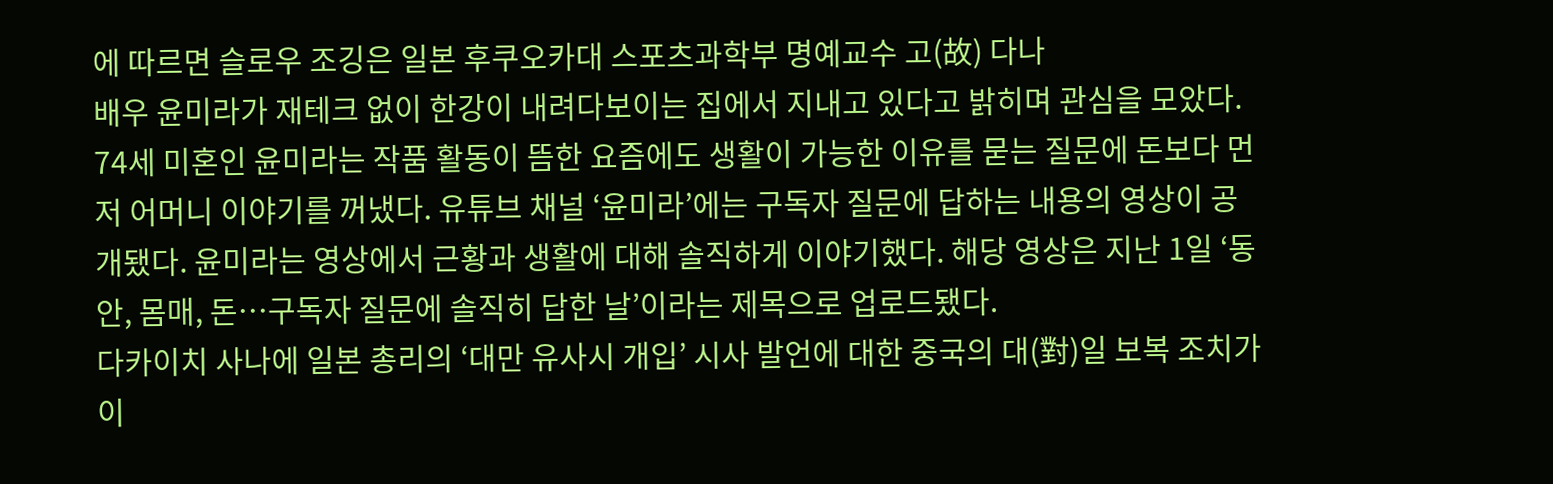에 따르면 슬로우 조깅은 일본 후쿠오카대 스포츠과학부 명예교수 고(故) 다나
배우 윤미라가 재테크 없이 한강이 내려다보이는 집에서 지내고 있다고 밝히며 관심을 모았다. 74세 미혼인 윤미라는 작품 활동이 뜸한 요즘에도 생활이 가능한 이유를 묻는 질문에 돈보다 먼저 어머니 이야기를 꺼냈다. 유튜브 채널 ‘윤미라’에는 구독자 질문에 답하는 내용의 영상이 공개됐다. 윤미라는 영상에서 근황과 생활에 대해 솔직하게 이야기했다. 해당 영상은 지난 1일 ‘동안, 몸매, 돈…구독자 질문에 솔직히 답한 날’이라는 제목으로 업로드됐다.
다카이치 사나에 일본 총리의 ‘대만 유사시 개입’ 시사 발언에 대한 중국의 대(對)일 보복 조치가 이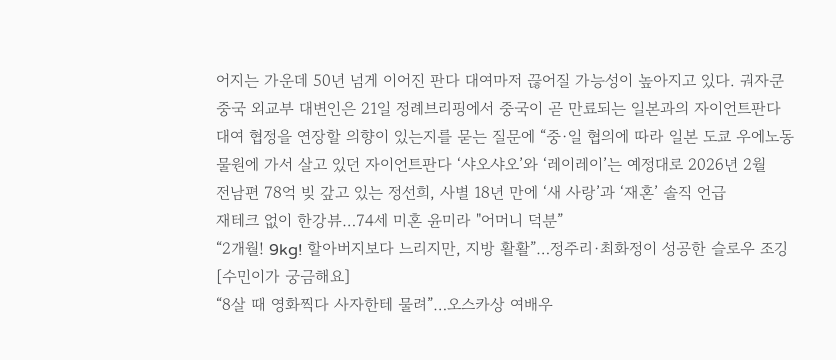어지는 가운데 50년 넘게 이어진 판다 대여마저 끊어질 가능성이 높아지고 있다. 궈자쿤 중국 외교부 대변인은 21일 정례브리핑에서 중국이 곧 만료되는 일본과의 자이언트판다 대여 협정을 연장할 의향이 있는지를 묻는 질문에 “중·일 협의에 따라 일본 도쿄 우에노동물원에 가서 살고 있던 자이언트판다 ‘샤오샤오’와 ‘레이레이’는 예정대로 2026년 2월
전남편 78억 빚 갚고 있는 정선희, 사별 18년 만에 ‘새 사랑’과 ‘재혼’ 솔직 언급
재테크 없이 한강뷰…74세 미혼 윤미라 "어머니 덕분”
“2개월! 9kg! 할아버지보다 느리지만, 지방 활활”…정주리·최화정이 성공한 슬로우 조깅 [수민이가 궁금해요]
“8살 때 영화찍다 사자한테 물려”…오스카상 여배우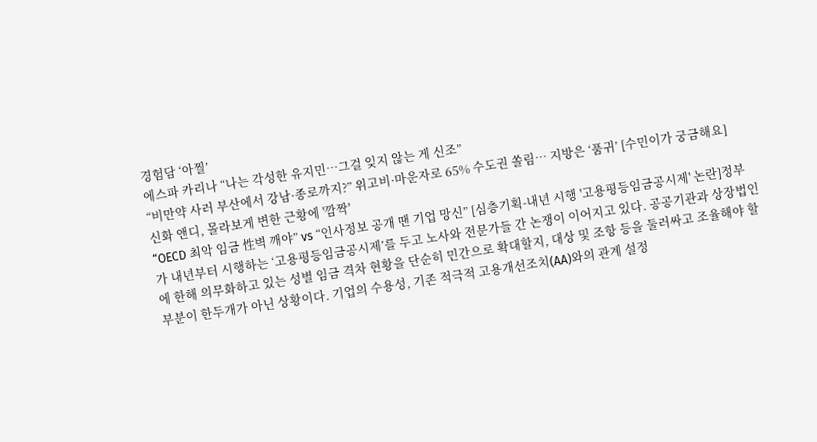경험담 ‘아찔’
에스파 카리나 “나는 각성한 유지민…그걸 잊지 않는 게 신조”
“비만약 사러 부산에서 강남·종로까지?” 위고비·마운자로 65% 수도권 쏠림… 지방은 ‘품귀’ [수민이가 궁금해요]
신화 앤디, 몰라보게 변한 근황에 '깜짝'
“OECD 최악 임금 性벽 깨야” vs “인사정보 공개 땐 기업 망신” [심층기획-내년 시행 '고용평등임금공시제' 논란]정부가 내년부터 시행하는 ‘고용평등임금공시제’를 두고 노사와 전문가들 간 논쟁이 이어지고 있다. 공공기관과 상장법인에 한해 의무화하고 있는 성별 임금 격차 현황을 단순히 민간으로 확대할지, 대상 및 조항 등을 둘러싸고 조율해야 할 부분이 한두개가 아닌 상황이다. 기업의 수용성, 기존 적극적 고용개선조치(AA)와의 관계 설정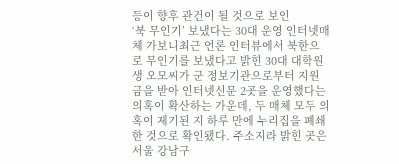등이 향후 관건이 될 것으로 보인
‘북 무인기’ 보냈다는 30대 운영 인터넷매체 가보니최근 언론 인터뷰에서 북한으로 무인기를 보냈다고 밝힌 30대 대학원생 오모씨가 군 정보기관으로부터 지원금을 받아 인터넷신문 2곳을 운영했다는 의혹이 확산하는 가운데, 두 매체 모두 의혹이 제기된 지 하루 만에 누리집을 폐쇄한 것으로 확인됐다. 주소지라 밝힌 곳은 서울 강남구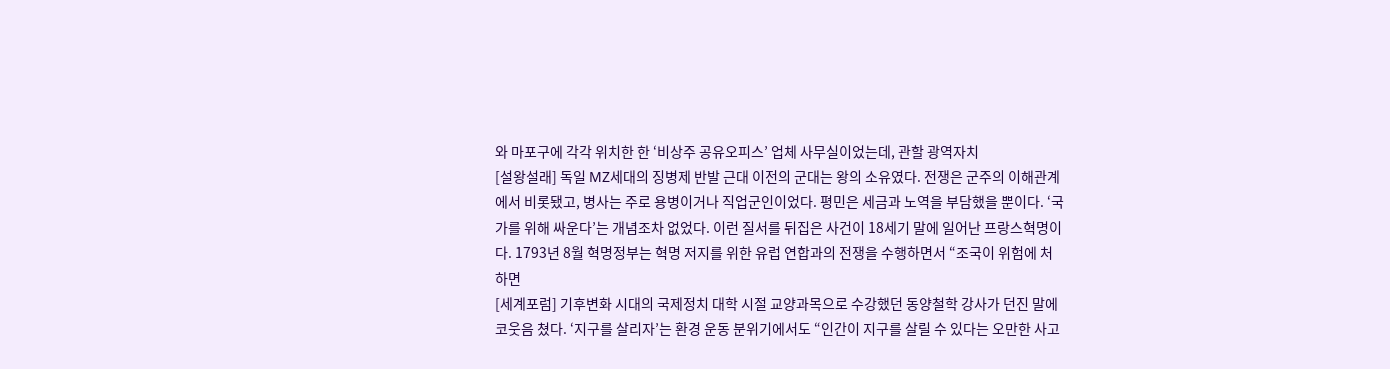와 마포구에 각각 위치한 한 ‘비상주 공유오피스’ 업체 사무실이었는데, 관할 광역자치
[설왕설래] 독일 MZ세대의 징병제 반발 근대 이전의 군대는 왕의 소유였다. 전쟁은 군주의 이해관계에서 비롯됐고, 병사는 주로 용병이거나 직업군인이었다. 평민은 세금과 노역을 부담했을 뿐이다. ‘국가를 위해 싸운다’는 개념조차 없었다. 이런 질서를 뒤집은 사건이 18세기 말에 일어난 프랑스혁명이다. 1793년 8월 혁명정부는 혁명 저지를 위한 유럽 연합과의 전쟁을 수행하면서 “조국이 위험에 처하면
[세계포럼] 기후변화 시대의 국제정치 대학 시절 교양과목으로 수강했던 동양철학 강사가 던진 말에 코웃음 쳤다. ‘지구를 살리자’는 환경 운동 분위기에서도 “인간이 지구를 살릴 수 있다는 오만한 사고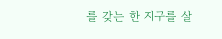를 갖는 한 지구를 살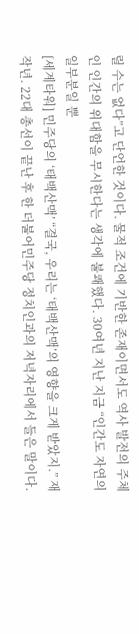릴 수는 없다”고 단언한 것이다. 물적 조건에 기반한 존재이면서도 역사 발전의 주체인 인간의 위대함을 무시한다는 생각에 불쾌했다. 30여년 지난 지금 “인간도 자연의 일부분일 뿐
[세계타워] 민주당의 ‘태백산맥’ “결국, 우리는 ‘태백산맥’의 영향을 크게 받았지.” 재작년. 22대 총선이 끝난 후 한 더불어민주당 정치인과의 저녁자리에서 들은 말이다.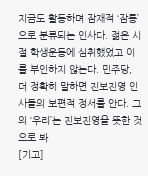지금도 활동하며 잠재적 ‘잠룡’으로 분류되는 인사다. 젊은 시절 학생운동에 심취했었고 이를 부인하지 않는다. 민주당, 더 정확히 말하면 진보진영 인사들의 보편적 정서를 안다. 그의 ‘우리’는 진보진영을 뜻한 것으로 봐
[기고]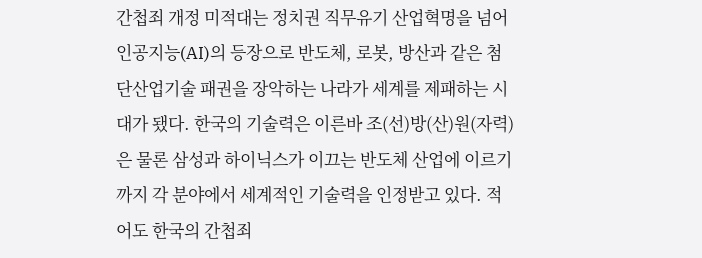간첩죄 개정 미적대는 정치권 직무유기 산업혁명을 넘어 인공지능(AI)의 등장으로 반도체, 로봇, 방산과 같은 첨단산업기술 패권을 장악하는 나라가 세계를 제패하는 시대가 됐다. 한국의 기술력은 이른바 조(선)방(산)원(자력)은 물론 삼성과 하이닉스가 이끄는 반도체 산업에 이르기까지 각 분야에서 세계적인 기술력을 인정받고 있다. 적어도 한국의 간첩죄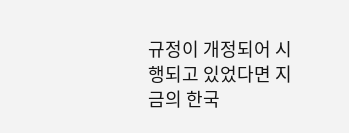규정이 개정되어 시행되고 있었다면 지금의 한국